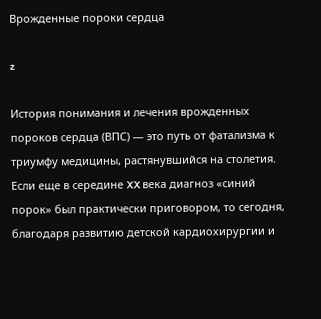Врожденные пороки сердца

z

История понимания и лечения врожденных пороков сердца (ВПС) — это путь от фатализма к триумфу медицины, растянувшийся на столетия. Если еще в середине XX века диагноз «синий порок» был практически приговором, то сегодня, благодаря развитию детской кардиохирургии и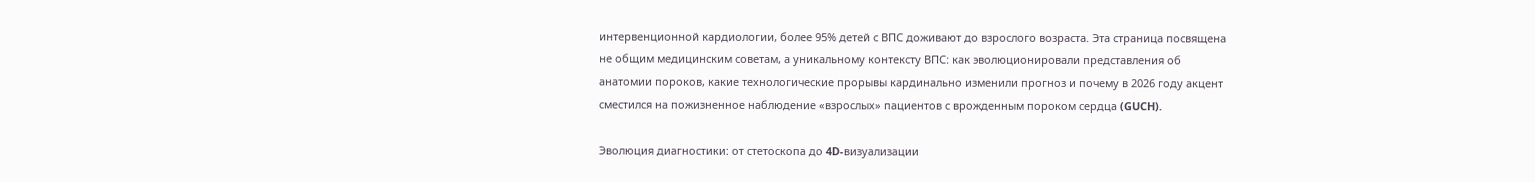интервенционной кардиологии, более 95% детей с ВПС доживают до взрослого возраста. Эта страница посвящена не общим медицинским советам, а уникальному контексту ВПС: как эволюционировали представления об анатомии пороков, какие технологические прорывы кардинально изменили прогноз и почему в 2026 году акцент сместился на пожизненное наблюдение «взрослых» пациентов с врожденным пороком сердца (GUCH).

Эволюция диагностики: от стетоскопа до 4D-визуализации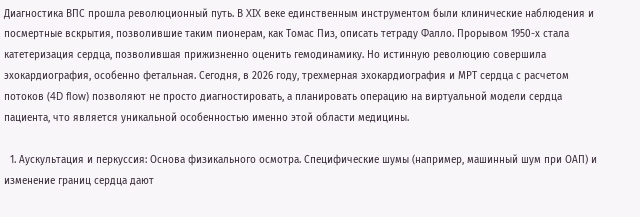Диагностика ВПС прошла революционный путь. В XIX веке единственным инструментом были клинические наблюдения и посмертные вскрытия, позволившие таким пионерам, как Томас Пиз, описать тетраду Фалло. Прорывом 1950-х стала катетеризация сердца, позволившая прижизненно оценить гемодинамику. Но истинную революцию совершила эхокардиография, особенно фетальная. Сегодня, в 2026 году, трехмерная эхокардиография и МРТ сердца с расчетом потоков (4D flow) позволяют не просто диагностировать, а планировать операцию на виртуальной модели сердца пациента, что является уникальной особенностью именно этой области медицины.

  1. Аускультация и перкуссия: Основа физикального осмотра. Специфические шумы (например, машинный шум при ОАП) и изменение границ сердца дают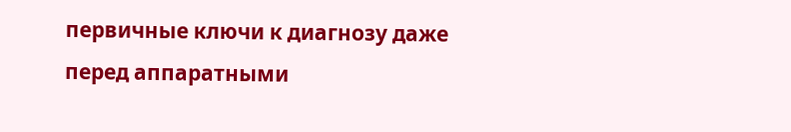первичные ключи к диагнозу даже перед аппаратными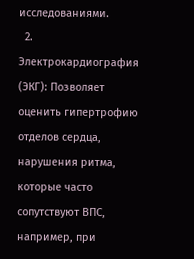исследованиями.
  2. Электрокардиография (ЭКГ): Позволяет оценить гипертрофию отделов сердца, нарушения ритма, которые часто сопутствуют ВПС, например, при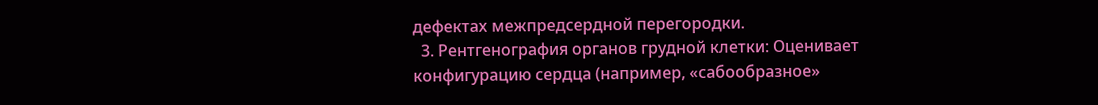дефектах межпредсердной перегородки.
  3. Рентгенография органов грудной клетки: Оценивает конфигурацию сердца (например, «сабообразное»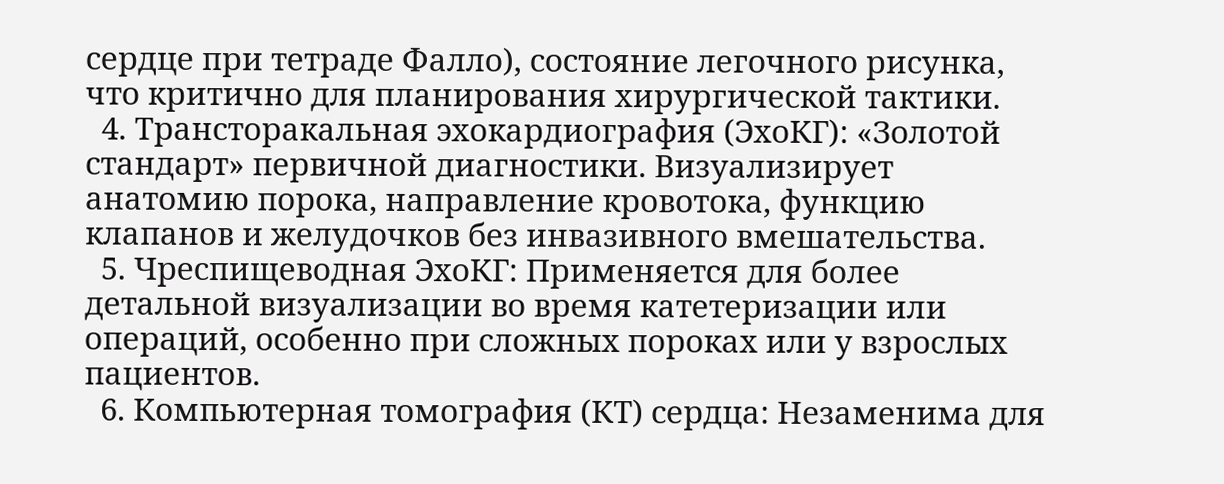сердце при тетраде Фалло), состояние легочного рисунка, что критично для планирования хирургической тактики.
  4. Трансторакальная эхокардиография (ЭхоКГ): «Золотой стандарт» первичной диагностики. Визуализирует анатомию порока, направление кровотока, функцию клапанов и желудочков без инвазивного вмешательства.
  5. Чреспищеводная ЭхоКГ: Применяется для более детальной визуализации во время катетеризации или операций, особенно при сложных пороках или у взрослых пациентов.
  6. Компьютерная томография (КТ) сердца: Незаменима для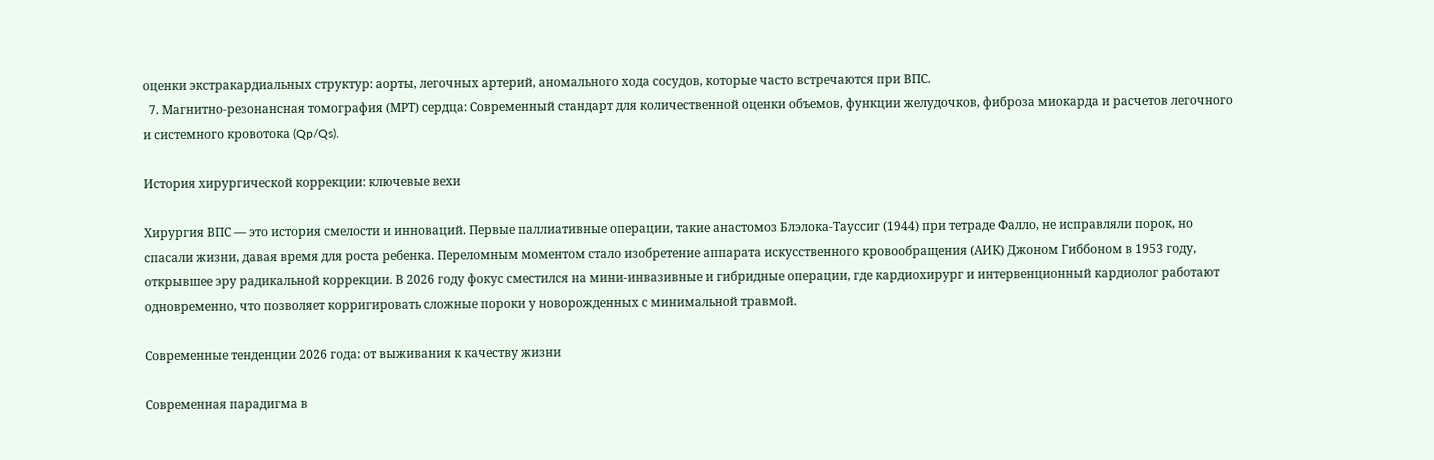оценки экстракардиальных структур: аорты, легочных артерий, аномального хода сосудов, которые часто встречаются при ВПС.
  7. Магнитно-резонансная томография (МРТ) сердца: Современный стандарт для количественной оценки объемов, функции желудочков, фиброза миокарда и расчетов легочного и системного кровотока (Qp/Qs).

История хирургической коррекции: ключевые вехи

Хирургия ВПС — это история смелости и инноваций. Первые паллиативные операции, такие анастомоз Блэлока-Тауссиг (1944) при тетраде Фалло, не исправляли порок, но спасали жизни, давая время для роста ребенка. Переломным моментом стало изобретение аппарата искусственного кровообращения (АИК) Джоном Гиббоном в 1953 году, открывшее эру радикальной коррекции. В 2026 году фокус сместился на мини-инвазивные и гибридные операции, где кардиохирург и интервенционный кардиолог работают одновременно, что позволяет корригировать сложные пороки у новорожденных с минимальной травмой.

Современные тенденции 2026 года: от выживания к качеству жизни

Современная парадигма в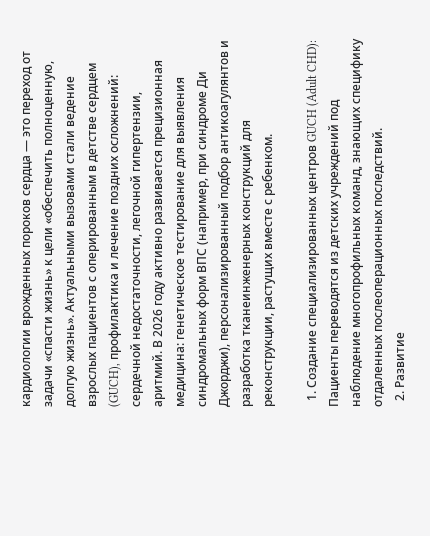кардиологии врожденных пороков сердца — это переход от задачи «спасти жизнь» к цели «обеспечить полноценную, долгую жизнь». Актуальными вызовами стали ведение взрослых пациентов с оперированным в детстве сердцем (GUCH), профилактика и лечение поздних осложнений: сердечной недостаточности, легочной гипертензии, аритмий. В 2026 году активно развивается прецизионная медицина: генетическое тестирование для выявления синдромальных форм ВПС (например, при синдроме Ди Джорджи), персонализированный подбор антикоагулянтов и разработка тканеинженерных конструкций для реконструкции, растущих вместе с ребенком.

  1. Создание специализированных центров GUCH (Adult CHD): Пациенты переводятся из детских учреждений под наблюдение многопрофильных команд, знающих специфику отдаленных послеоперационных последствий.
  2. Развитие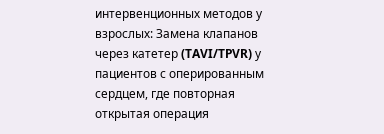интервенционных методов у взрослых: Замена клапанов через катетер (TAVI/TPVR) у пациентов с оперированным сердцем, где повторная открытая операция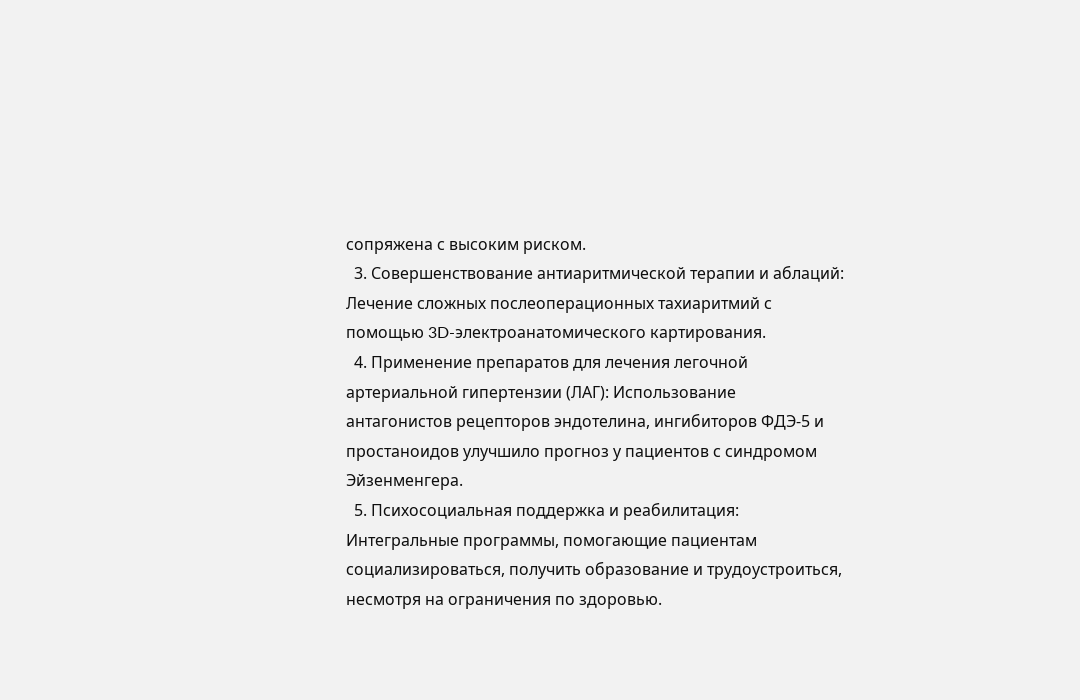сопряжена с высоким риском.
  3. Совершенствование антиаритмической терапии и аблаций: Лечение сложных послеоперационных тахиаритмий с помощью 3D-электроанатомического картирования.
  4. Применение препаратов для лечения легочной артериальной гипертензии (ЛАГ): Использование антагонистов рецепторов эндотелина, ингибиторов ФДЭ-5 и простаноидов улучшило прогноз у пациентов с синдромом Эйзенменгера.
  5. Психосоциальная поддержка и реабилитация: Интегральные программы, помогающие пациентам социализироваться, получить образование и трудоустроиться, несмотря на ограничения по здоровью.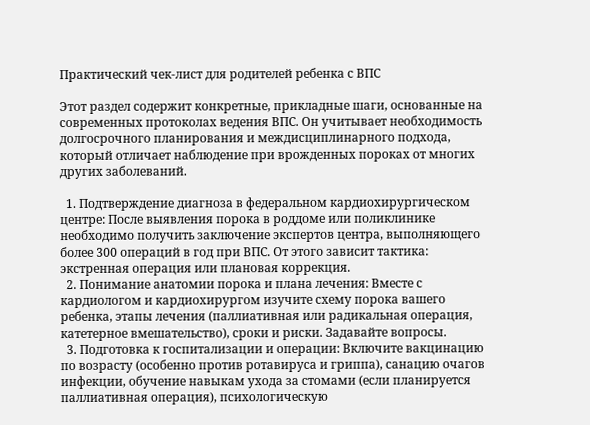Практический чек-лист для родителей ребенка с ВПС

Этот раздел содержит конкретные, прикладные шаги, основанные на современных протоколах ведения ВПС. Он учитывает необходимость долгосрочного планирования и междисциплинарного подхода, который отличает наблюдение при врожденных пороках от многих других заболеваний.

  1. Подтверждение диагноза в федеральном кардиохирургическом центре: После выявления порока в роддоме или поликлинике необходимо получить заключение экспертов центра, выполняющего более 300 операций в год при ВПС. От этого зависит тактика: экстренная операция или плановая коррекция.
  2. Понимание анатомии порока и плана лечения: Вместе с кардиологом и кардиохирургом изучите схему порока вашего ребенка, этапы лечения (паллиативная или радикальная операция, катетерное вмешательство), сроки и риски. Задавайте вопросы.
  3. Подготовка к госпитализации и операции: Включите вакцинацию по возрасту (особенно против ротавируса и гриппа), санацию очагов инфекции, обучение навыкам ухода за стомами (если планируется паллиативная операция), психологическую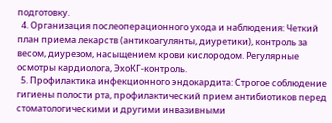подготовку.
  4. Организация послеоперационного ухода и наблюдения: Четкий план приема лекарств (антикоагулянты, диуретики), контроль за весом, диурезом, насыщением крови кислородом. Регулярные осмотры кардиолога, ЭхоКГ-контроль.
  5. Профилактика инфекционного эндокардита: Строгое соблюдение гигиены полости рта, профилактический прием антибиотиков перед стоматологическими и другими инвазивными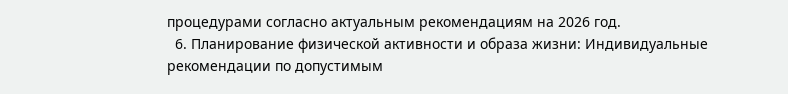процедурами согласно актуальным рекомендациям на 2026 год.
  6. Планирование физической активности и образа жизни: Индивидуальные рекомендации по допустимым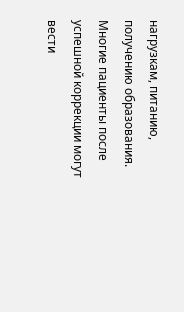нагрузкам, питанию, получению образования. Многие пациенты после успешной коррекции могут вести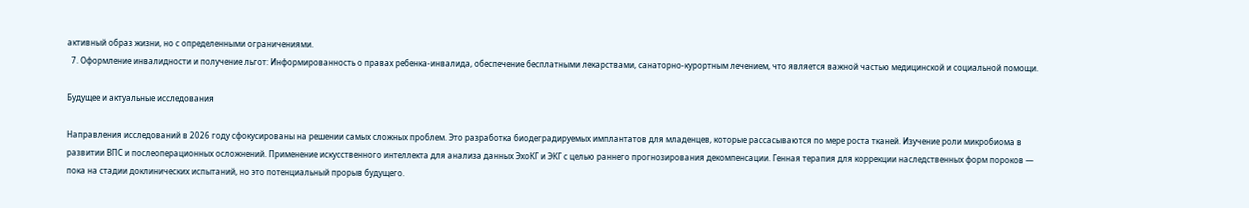активный образ жизни, но с определенными ограничениями.
  7. Оформление инвалидности и получение льгот: Информированность о правах ребенка-инвалида, обеспечение бесплатными лекарствами, санаторно-курортным лечением, что является важной частью медицинской и социальной помощи.

Будущее и актуальные исследования

Направления исследований в 2026 году сфокусированы на решении самых сложных проблем. Это разработка биодеградируемых имплантатов для младенцев, которые рассасываются по мере роста тканей. Изучение роли микробиома в развитии ВПС и послеоперационных осложнений. Применение искусственного интеллекта для анализа данных ЭхоКГ и ЭКГ с целью раннего прогнозирования декомпенсации. Генная терапия для коррекции наследственных форм пороков — пока на стадии доклинических испытаний, но это потенциальный прорыв будущего.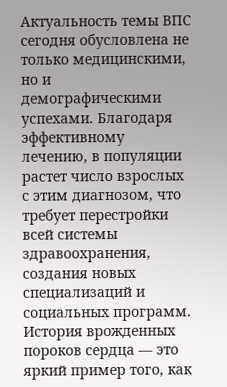Актуальность темы ВПС сегодня обусловлена не только медицинскими, но и демографическими успехами. Благодаря эффективному лечению, в популяции растет число взрослых с этим диагнозом, что требует перестройки всей системы здравоохранения, создания новых специализаций и социальных программ. История врожденных пороков сердца — это яркий пример того, как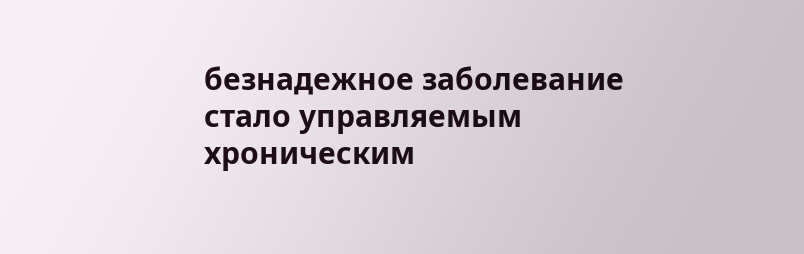безнадежное заболевание стало управляемым хроническим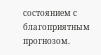состоянием с благоприятным прогнозом.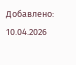Добавлено: 10.04.2026